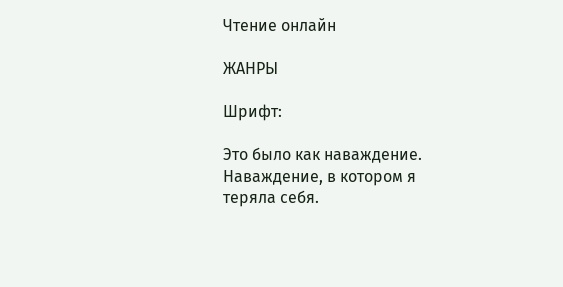Чтение онлайн

ЖАНРЫ

Шрифт:

Это было как наваждение. Наваждение, в котором я теряла себя.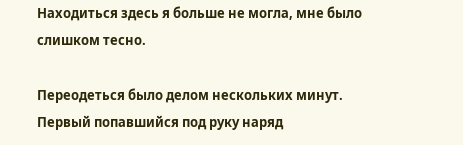Находиться здесь я больше не могла, мне было слишком тесно.

Переодеться было делом нескольких минут. Первый попавшийся под руку наряд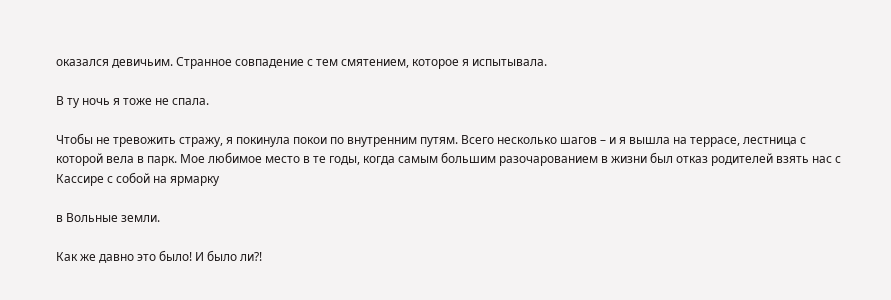оказался девичьим. Странное совпадение с тем смятением, которое я испытывала.

В ту ночь я тоже не спала.

Чтобы не тревожить стражу, я покинула покои по внутренним путям. Всего несколько шагов – и я вышла на террасе, лестница с которой вела в парк. Мое любимое место в те годы, когда самым большим разочарованием в жизни был отказ родителей взять нас с Кассире с собой на ярмарку

в Вольные земли.

Как же давно это было! И было ли?!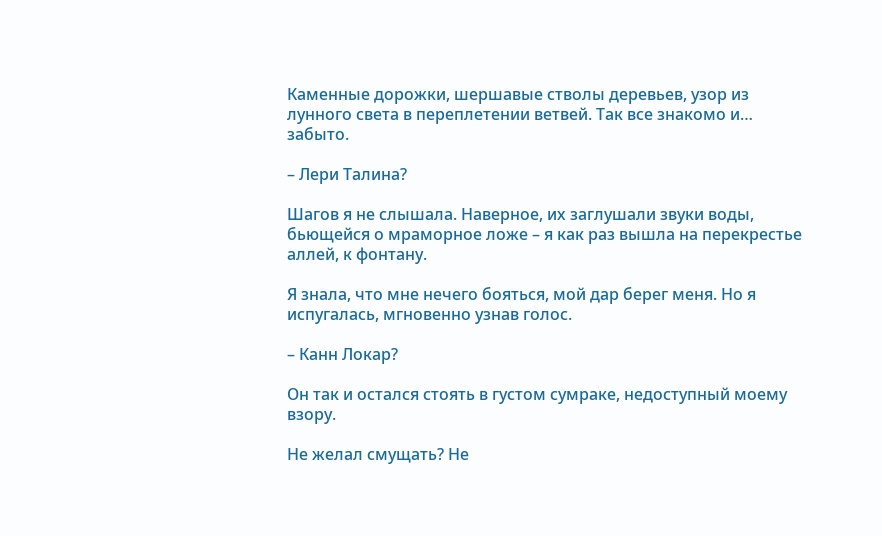Каменные дорожки, шершавые стволы деревьев, узор из лунного света в переплетении ветвей. Так все знакомо и… забыто.

– Лери Талина?

Шагов я не слышала. Наверное, их заглушали звуки воды, бьющейся о мраморное ложе – я как раз вышла на перекрестье аллей, к фонтану.

Я знала, что мне нечего бояться, мой дар берег меня. Но я испугалась, мгновенно узнав голос.

– Канн Локар?

Он так и остался стоять в густом сумраке, недоступный моему взору.

Не желал смущать? Не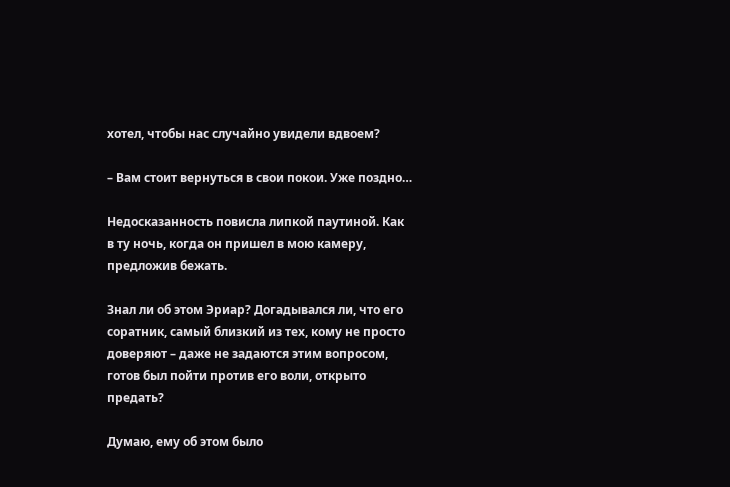хотел, чтобы нас случайно увидели вдвоем?

– Вам стоит вернуться в свои покои. Уже поздно…

Недосказанность повисла липкой паутиной. Как в ту ночь, когда он пришел в мою камеру, предложив бежать.

Знал ли об этом Эриар? Догадывался ли, что его соратник, самый близкий из тех, кому не просто доверяют – даже не задаются этим вопросом, готов был пойти против его воли, открыто предать?

Думаю, ему об этом было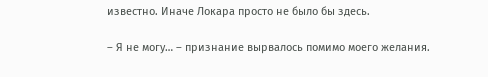известно. Иначе Локара просто не было бы здесь.

– Я не могу… – признание вырвалось помимо моего желания.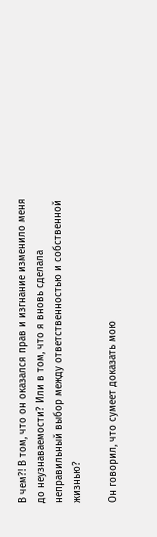В чем?! В том, что он оказался прав и изгнание изменило меня до неузнаваемости? Или в том, что я вновь сделала неправильный выбор между ответственностью и собственной жизнью?

Он говорил, что сумеет доказать мою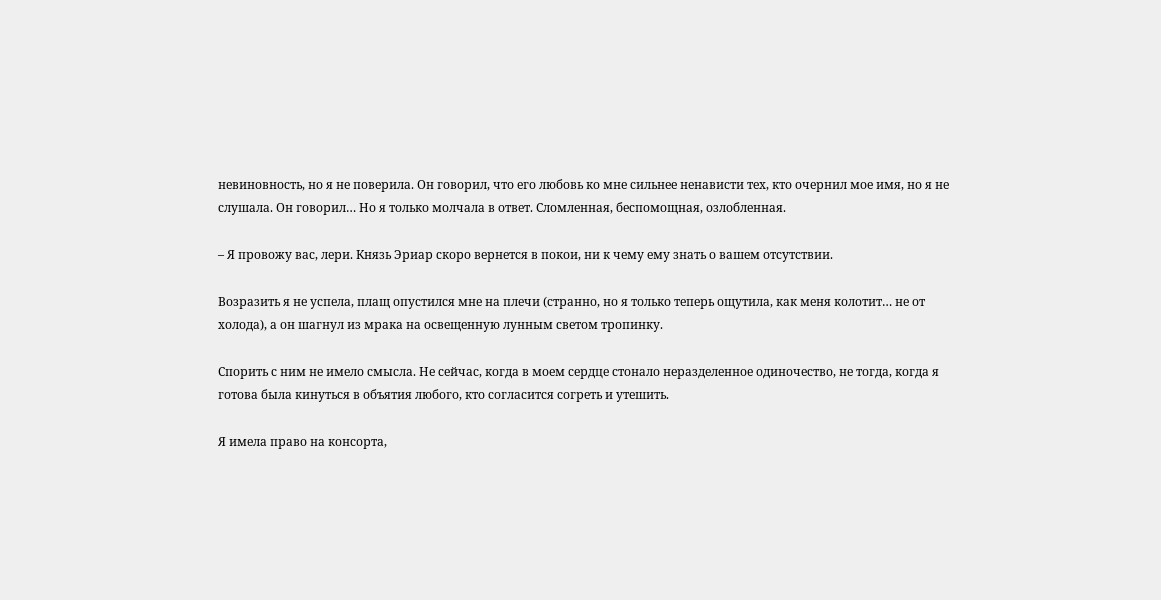невиновность, но я не поверила. Он говорил, что его любовь ко мне сильнее ненависти тех, кто очернил мое имя, но я не слушала. Он говорил… Но я только молчала в ответ. Сломленная, беспомощная, озлобленная.

– Я провожу вас, лери. Князь Эриар скоро вернется в покои, ни к чему ему знать о вашем отсутствии.

Возразить я не успела, плащ опустился мне на плечи (странно, но я только теперь ощутила, как меня колотит… не от холода), а он шагнул из мрака на освещенную лунным светом тропинку.

Спорить с ним не имело смысла. Не сейчас, когда в моем сердце стонало неразделенное одиночество, не тогда, когда я готова была кинуться в объятия любого, кто согласится согреть и утешить.

Я имела право на консорта,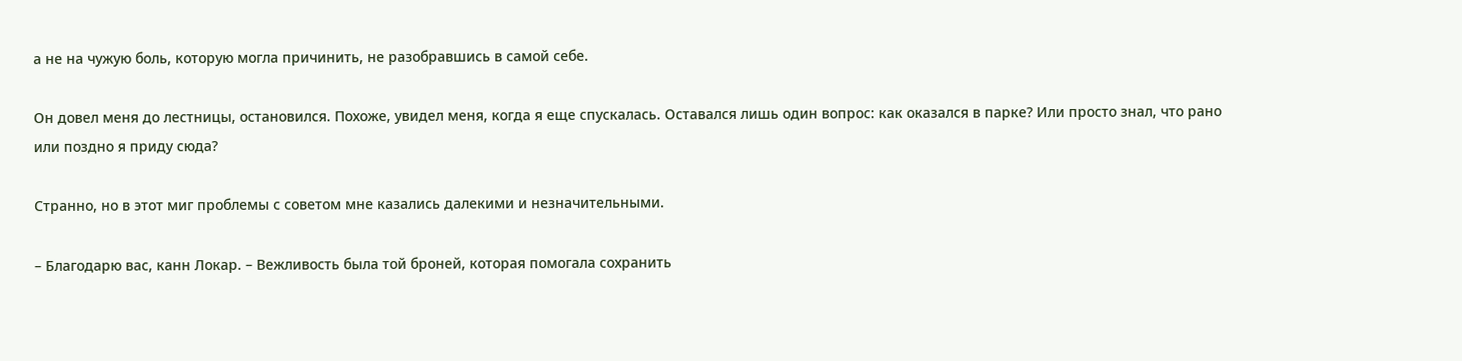а не на чужую боль, которую могла причинить, не разобравшись в самой себе.

Он довел меня до лестницы, остановился. Похоже, увидел меня, когда я еще спускалась. Оставался лишь один вопрос: как оказался в парке? Или просто знал, что рано или поздно я приду сюда?

Странно, но в этот миг проблемы с советом мне казались далекими и незначительными.

– Благодарю вас, канн Локар. – Вежливость была той броней, которая помогала сохранить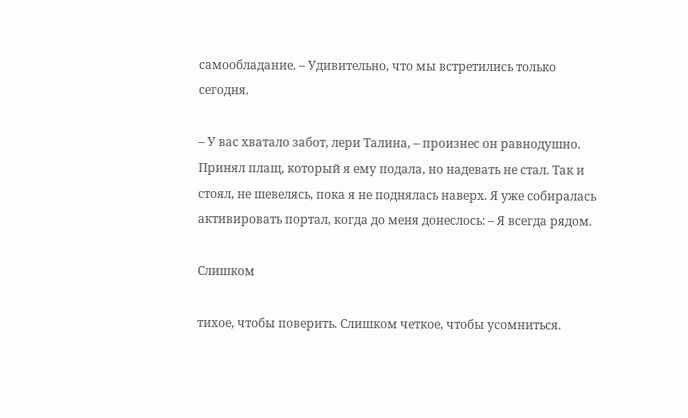самообладание. – Удивительно, что мы встретились только сегодня.

– У вас хватало забот, лери Талина, – произнес он равнодушно. Принял плащ, который я ему подала, но надевать не стал. Так и стоял, не шевелясь, пока я не поднялась наверх. Я уже собиралась активировать портал, когда до меня донеслось: – Я всегда рядом.

Слишком

тихое, чтобы поверить. Слишком четкое, чтобы усомниться.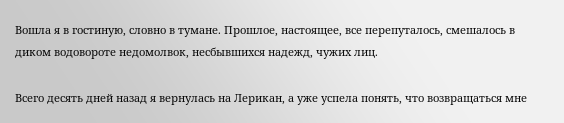Вошла я в гостиную, словно в тумане. Прошлое, настоящее, все перепуталось, смешалось в диком водовороте недомолвок, несбывшихся надежд, чужих лиц.

Всего десять дней назад я вернулась на Лерикан, а уже успела понять, что возвращаться мне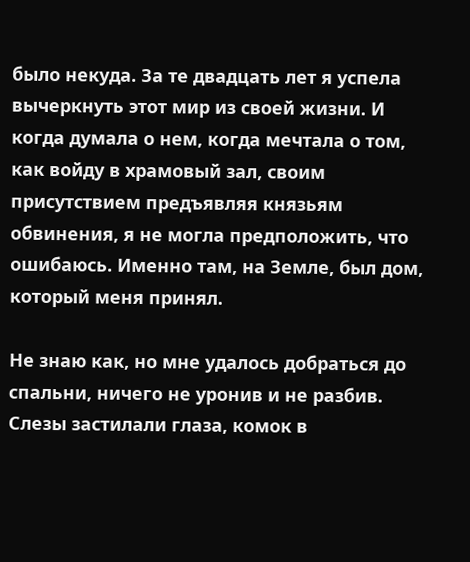было некуда. За те двадцать лет я успела вычеркнуть этот мир из своей жизни. И когда думала о нем, когда мечтала о том, как войду в храмовый зал, своим присутствием предъявляя князьям обвинения, я не могла предположить, что ошибаюсь. Именно там, на Земле, был дом, который меня принял.

Не знаю как, но мне удалось добраться до спальни, ничего не уронив и не разбив. Слезы застилали глаза, комок в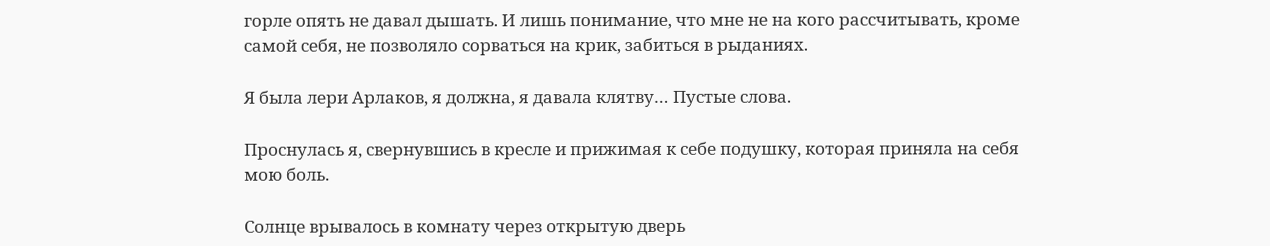горле опять не давал дышать. И лишь понимание, что мне не на кого рассчитывать, кроме самой себя, не позволяло сорваться на крик, забиться в рыданиях.

Я была лери Арлаков, я должна, я давала клятву… Пустые слова.

Проснулась я, свернувшись в кресле и прижимая к себе подушку, которая приняла на себя мою боль.

Солнце врывалось в комнату через открытую дверь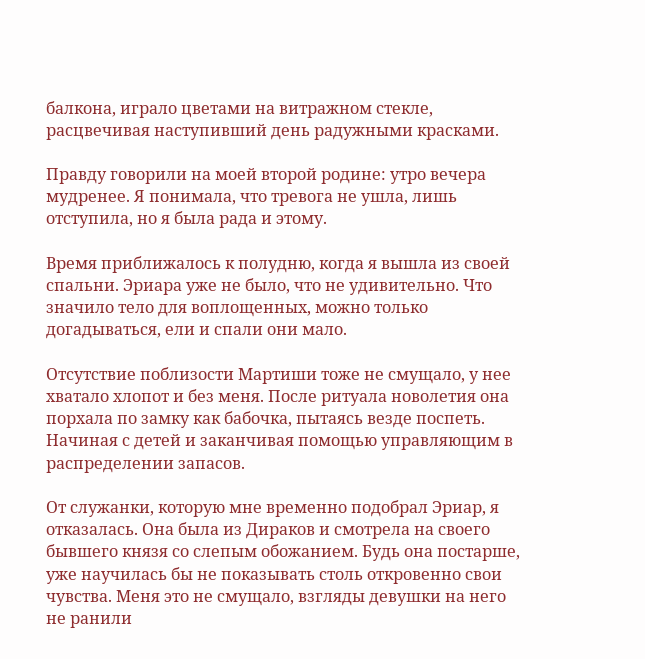балкона, играло цветами на витражном стекле, расцвечивая наступивший день радужными красками.

Правду говорили на моей второй родине: утро вечера мудренее. Я понимала, что тревога не ушла, лишь отступила, но я была рада и этому.

Время приближалось к полудню, когда я вышла из своей спальни. Эриара уже не было, что не удивительно. Что значило тело для воплощенных, можно только догадываться, ели и спали они мало.

Отсутствие поблизости Мартиши тоже не смущало, у нее хватало хлопот и без меня. После ритуала новолетия она порхала по замку как бабочка, пытаясь везде поспеть. Начиная с детей и заканчивая помощью управляющим в распределении запасов.

От служанки, которую мне временно подобрал Эриар, я отказалась. Она была из Дираков и смотрела на своего бывшего князя со слепым обожанием. Будь она постарше, уже научилась бы не показывать столь откровенно свои чувства. Меня это не смущало, взгляды девушки на него не ранили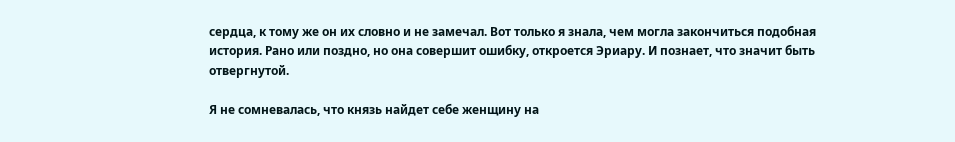сердца, к тому же он их словно и не замечал. Вот только я знала, чем могла закончиться подобная история. Рано или поздно, но она совершит ошибку, откроется Эриару. И познает, что значит быть отвергнутой.

Я не сомневалась, что князь найдет себе женщину на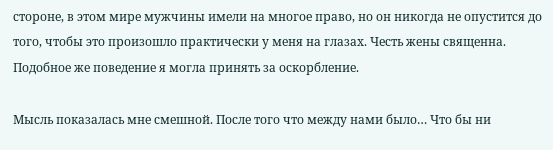стороне, в этом мире мужчины имели на многое право, но он никогда не опустится до того, чтобы это произошло практически у меня на глазах. Честь жены священна. Подобное же поведение я могла принять за оскорбление.

Мысль показалась мне смешной. После того что между нами было… Что бы ни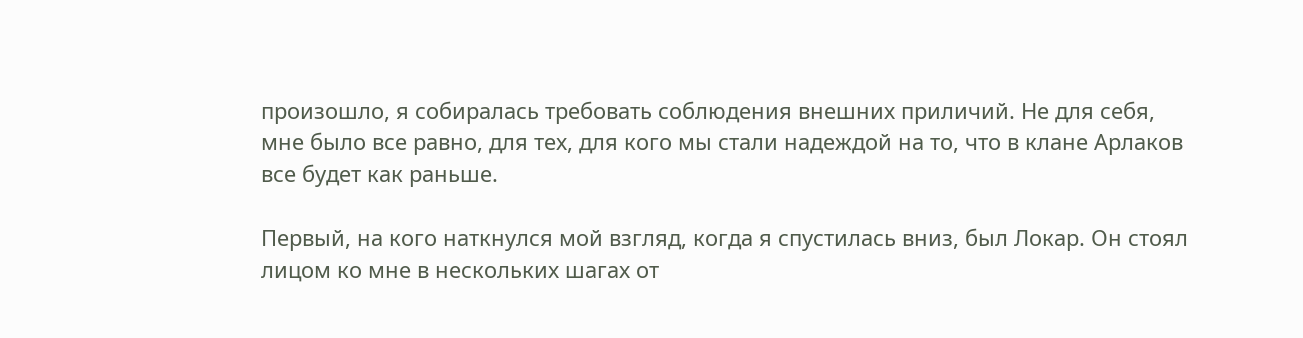произошло, я собиралась требовать соблюдения внешних приличий. Не для себя, мне было все равно, для тех, для кого мы стали надеждой на то, что в клане Арлаков все будет как раньше.

Первый, на кого наткнулся мой взгляд, когда я спустилась вниз, был Локар. Он стоял лицом ко мне в нескольких шагах от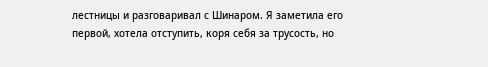лестницы и разговаривал с Шинаром. Я заметила его первой, хотела отступить, коря себя за трусость, но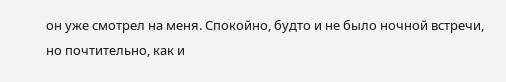он уже смотрел на меня. Спокойно, будто и не было ночной встречи, но почтительно, как и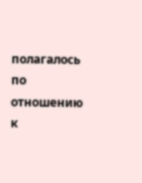полагалось по отношению к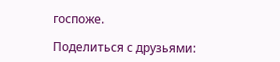госпоже.

Поделиться с друзьями: